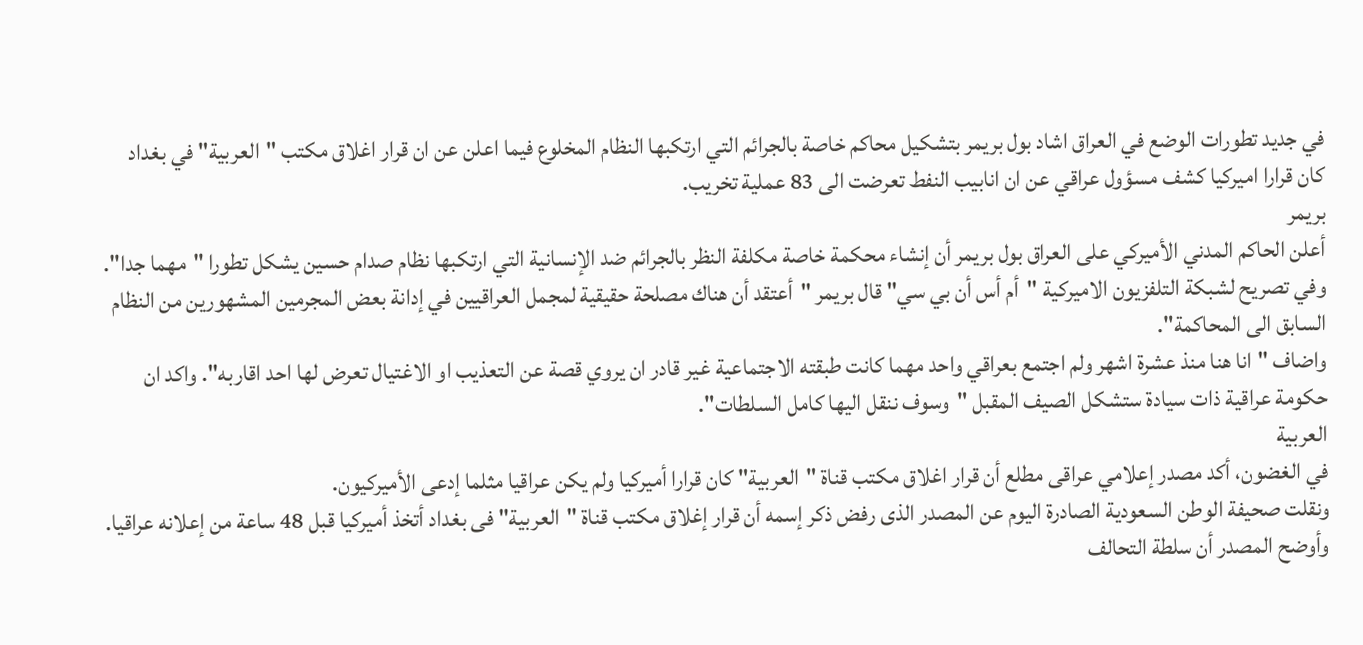في جديد تطورات الوضع في العراق اشاد بول بريمر بتشكيل محاكم خاصة بالجرائم التي ارتكبها النظام المخلوع فيما اعلن عن ان قرار اغلاق مكتب "العربية" في بغداد كان قرارا اميركيا كشف مسؤول عراقي عن ان انابيب النفط تعرضت الى 83 عملية تخريب.
بريمر
أعلن الحاكم المدني الأميركي على العراق بول بريمر أن إنشاء محكمة خاصة مكلفة النظر بالجرائم ضد الإنسانية التي ارتكبها نظام صدام حسين يشكل تطورا "مهما جدا". وفي تصريح لشبكة التلفزيون الاميركية "أم أس أن بي سي" قال بريمر "أعتقد أن هناك مصلحة حقيقية لمجمل العراقيين في إدانة بعض المجرمين المشهورين من النظام السابق الى المحاكمة".
واضاف "انا هنا منذ عشرة اشهر ولم اجتمع بعراقي واحد مهما كانت طبقته الاجتماعية غير قادر ان يروي قصة عن التعذيب او الاغتيال تعرض لها احد اقاربه". واكد ان حكومة عراقية ذات سيادة ستشكل الصيف المقبل "وسوف ننقل اليها كامل السلطات".
العربية
في الغضون، أكد مصدر إعلامي عراقى مطلع أن قرار اغلاق مكتب قناة "العربية" كان قرارا أميركيا ولم يكن عراقيا مثلما إدعى الأميركيون.
ونقلت صحيفة الوطن السعودية الصادرة اليوم عن المصدر الذى رفض ذكر إسمه أن قرار إغلاق مكتب قناة "العربية" فى بغداد أتخذ أميركيا قبل 48 ساعة من إعلانه عراقيا.
وأوضح المصدر أن سلطة التحالف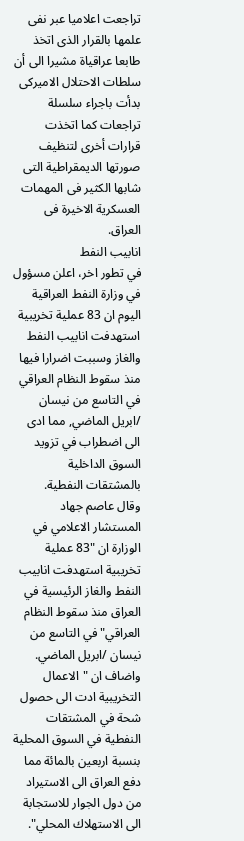تراجعت اعلاميا عبر نفى علمها بالقرار الذى اتخذ طابعا عراقياة مشيرا الى أن سلطات الاحتلال الاميركى بدأت باجراء سلسلة تراجعات كما اتخذت قرارات أخرى لتنظيف صورتها الديمقراطية التى شابها الكثير فى المهمات العسكرية الاخيرة فى العراق.
انابيب النفط
في تطور اخر، اعلن مسؤول في وزارة النفط العراقية اليوم ان 83 عملية تخريبية استهدفت انابيب النفط والغاز وسببت اضرارا فيها منذ سقوط النظام العراقي في التاسع من نيسان /ابريل الماضي, مما ادى الى اضطراب في تزويد السوق الداخلية بالمشتقات النفطية.
وقال عاصم جهاد المستشار الاعلامي في الوزارة ان "83 عملية تخريبية استهدفت انابيب النفط والغاز الرئيسية في العراق منذ سقوط النظام العراقي" في التاسع من نيسان /ابريل الماضي.
واضاف ان "الاعمال التخريبية ادت الى حصول شحة في المشتقات النفطية في السوق المحلية بنسبة اربعين بالمائة مما دفع العراق الى الاستيراد من دول الجوار للاستجابة الى الاستهلاك المحلي".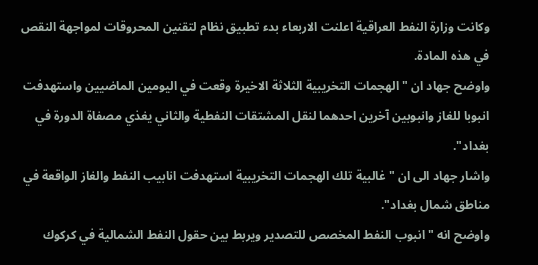وكانت وزارة النفط العراقية اعلنت الاربعاء بدء تطبيق نظام لتقنين المحروقات لمواجهة النقص في هذه المادة.
واوضح جهاد ان "الهجمات التخريبية الثلاثة الاخيرة وقعت في اليومين الماضيين واستهدفت انبوبا للغاز وانبوبين آخرين احدهما لنقل المشتقات النفطية والثاني يغذي مصفاة الدورة في بغداد".
واشار جهاد الى ان "غالبية تلك الهجمات التخريبية استهدفت انابيب النفط والغاز الواقعة في مناطق شمال بغداد".
واوضح انه "انبوب النفط المخصص للتصدير ويربط بين حقول النفط الشمالية في كركوك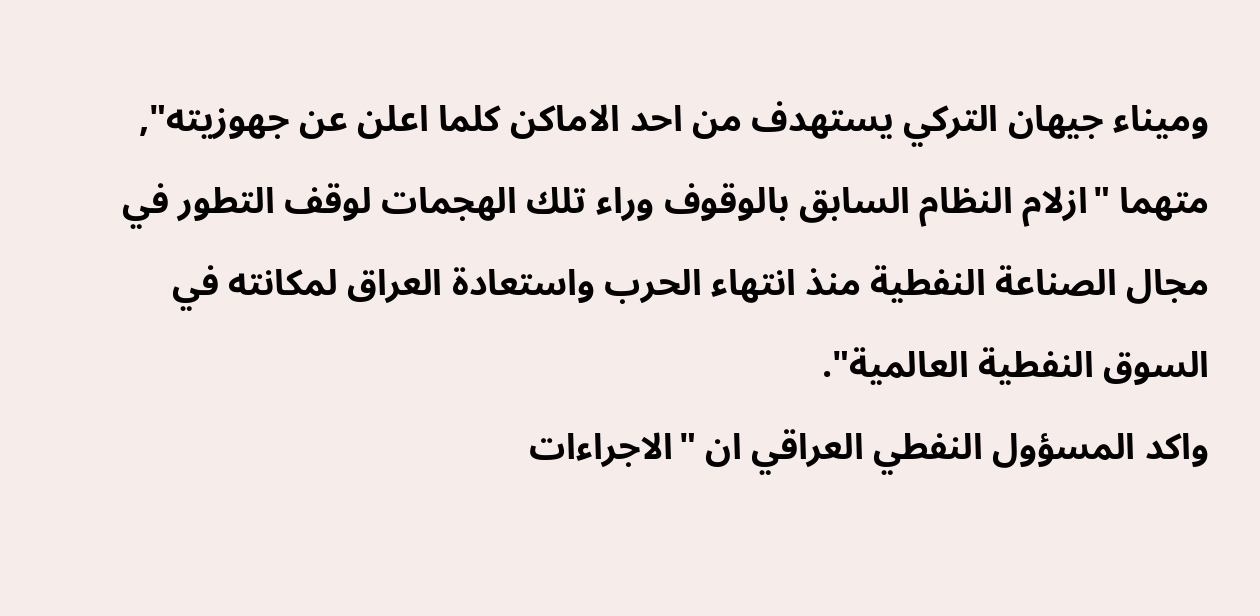وميناء جيهان التركي يستهدف من احد الاماكن كلما اعلن عن جهوزيته", متهما "ازلام النظام السابق بالوقوف وراء تلك الهجمات لوقف التطور في مجال الصناعة النفطية منذ انتهاء الحرب واستعادة العراق لمكانته في السوق النفطية العالمية".
واكد المسؤول النفطي العراقي ان "الاجراءات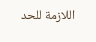اللازمة للحد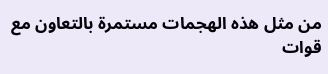من مثل هذه الهجمات مستمرة بالتعاون مع قوات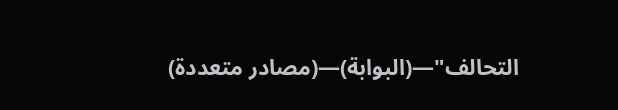التحالف"—(البوابة)—(مصادر متعددة)